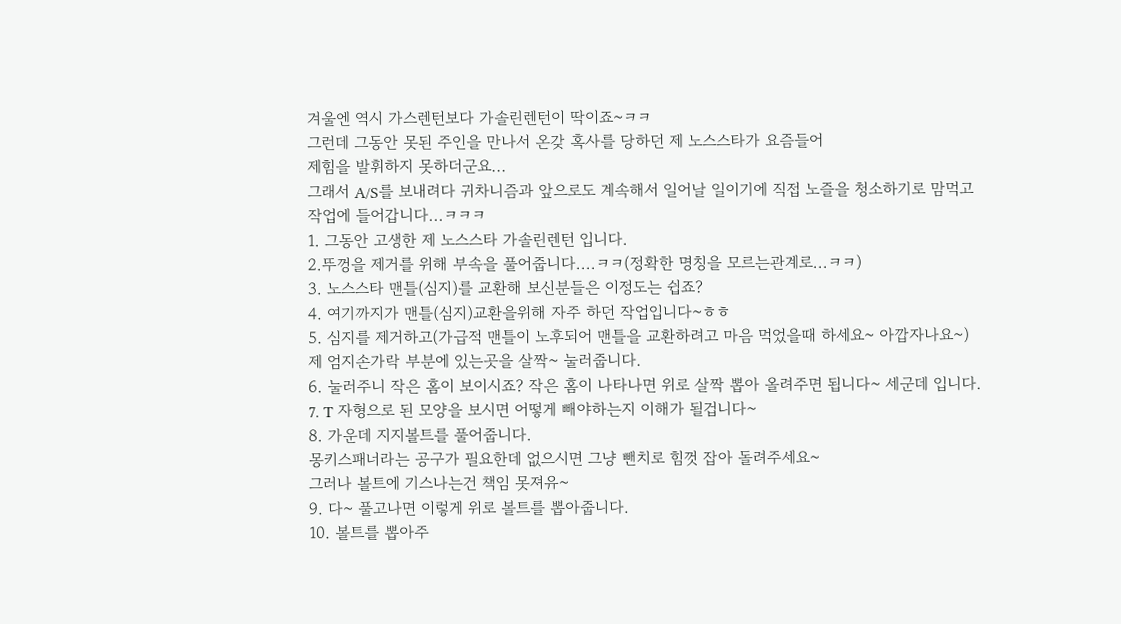겨울엔 역시 가스렌턴보다 가솔린렌턴이 딱이죠~ㅋㅋ
그런데 그동안 못된 주인을 만나서 온갖 혹사를 당하던 제 노스스타가 요즘들어
제힘을 발휘하지 못하더군요...
그래서 A/S를 보내려다 귀차니즘과 앞으로도 계속해서 일어날 일이기에 직접 노즐을 청소하기로 맘먹고
작업에 들어갑니다...ㅋㅋㅋ
1. 그동안 고생한 제 노스스타 가솔린렌턴 입니다.
2.뚜껑을 제거를 위해 부속을 풀어줍니다....ㅋㅋ(정확한 명칭을 모르는관계로...ㅋㅋ)
3. 노스스타 맨틀(심지)를 교환해 보신분들은 이정도는 쉽죠?
4. 여기까지가 맨틀(심지)교환을위해 자주 하던 작업입니다~ㅎㅎ
5. 심지를 제거하고(가급적 맨틀이 노후되어 맨틀을 교환하려고 마음 먹었을때 하세요~ 아깝자나요~)
제 엄지손가락 부분에 있는곳을 살짝~ 눌러줍니다.
6. 눌러주니 작은 홈이 보이시죠? 작은 홈이 나타나면 위로 살짝 뽑아 올려주면 됩니다~ 세군데 입니다.
7. T 자형으로 된 모양을 보시면 어떻게 빼야하는지 이해가 될겁니다~
8. 가운데 지지볼트를 풀어줍니다.
몽키스패너라는 공구가 필요한데 없으시면 그냥 뺀치로 힘껏 잡아 돌려주세요~
그러나 볼트에 기스나는건 책임 못져유~
9. 다~ 풀고나면 이렇게 위로 볼트를 뽑아줍니다.
10. 볼트를 뽑아주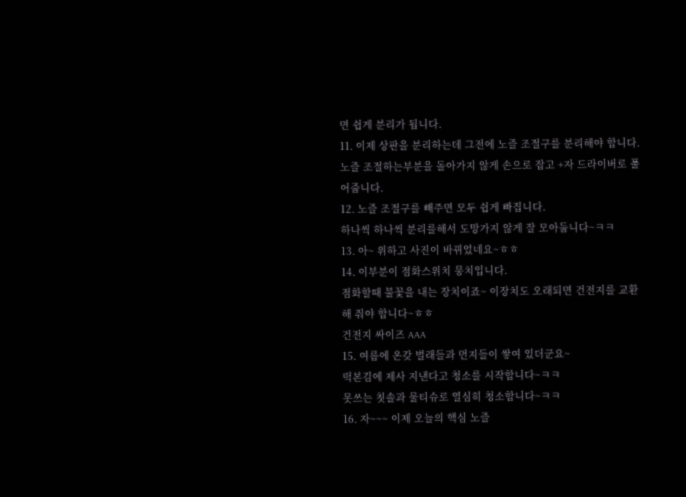면 쉽게 분리가 됩니다.
11. 이제 상판을 분리하는데 그전에 노즐 조절구를 분리해야 합니다.
노즐 조절하는부분을 돌아가지 않게 손으로 잡고 +자 드라이버로 풀어줍니다.
12. 노즐 조절구를 빼주면 모두 쉽게 빠집니다.
하나씩 하나씩 분리를해서 도망가지 않게 잘 모아둡니다~ㅋㅋ
13. 아~ 위하고 사진이 바뀌었네요~ㅎㅎ
14. 이부분이 점화스위치 뭉치입니다.
점화할때 불꽃을 내는 장치이죠~ 이장치도 오래되면 건전지를 교환해 줘야 합니다~ㅎㅎ
건전지 싸이즈 AAA
15. 여름에 온갖 벌래들과 먼지들이 쌓여 있더군요~
떡본김에 제사 지낸다고 청소를 시작합니다~ㅋㅋ
못쓰는 칫솔과 물티슈로 열심히 청소합니다~ㅋㅋ
16. 자~~~ 이제 오늘의 핵심 노즐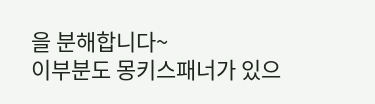을 분해합니다~
이부분도 몽키스패너가 있으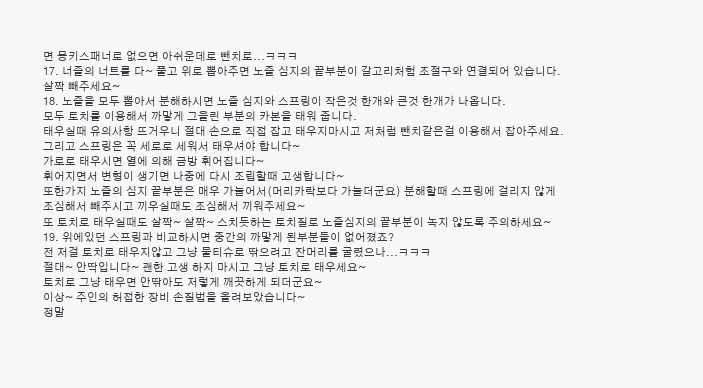면 몽키스패너로 없으면 아쉬운데로 뺀치로...ㅋㅋㅋ
17. 너즐의 너트를 다~ 풀고 위로 뽑아주면 노즐 심지의 끝부분이 갈고리처험 조절구와 연결되어 있습니다.
살짝 빼주세요~
18. 노즐을 모두 뽑아서 분해하시면 노즐 심지와 스프링이 작은것 한개와 큰것 한개가 나옵니다.
모두 토치를 이용해서 까맣게 그을린 부분의 카본을 태워 줍니다.
태우실때 유의사항 뜨거우니 절대 손으로 직접 잡고 태우지마시고 저처럼 뺀치같은걸 이용해서 잡아주세요.
그리고 스프링은 꼭 세로로 세워서 태우셔야 합니다~
가로로 태우시면 열에 의해 금방 휘어집니다~
휘어지면서 변형이 생기면 나중에 다시 조립할때 고생합니다~
또한가지 노즐의 심지 끝부분은 매우 가늘어서(머리카락보다 가늘더군요) 분해할때 스프링에 걸리지 않게
조심해서 빼주시고 끼우실때도 조심해서 끼워주세요~
또 토치로 태우실때도 살짝~ 살짝~ 스치듯하는 토치질로 노즐심지의 끝부분이 녹지 않도록 주의하세요~
19. 위에있던 스프링과 비교하시면 중간의 까맣게 된부분들이 없어졌죠?
전 저걸 토치로 태우지않고 그냥 물티슈로 딲으려고 잔머리를 굴렸으나...ㅋㅋㅋ
절대~ 안딱입니다~ 괜한 고생 하지 마시고 그냥 토치로 태우세요~
토치로 그냥 태우면 안딲아도 저렇게 깨끗하게 되더군요~
이상~ 주인의 허접한 장비 손질법을 올려보았습니다~
정말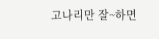고나리만 잘~하면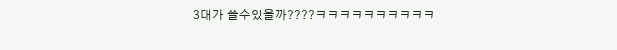3대가 쓸수있을까????ㅋㅋㅋㅋㅋㅋㅋㅋㅋㅋ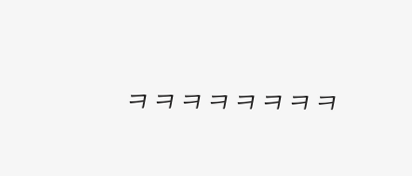ㅋㅋㅋㅋㅋㅋㅋㅋ